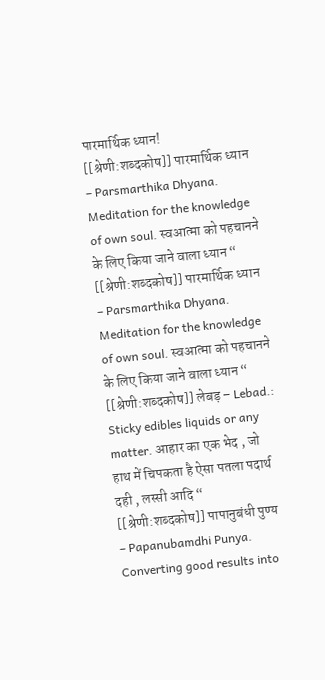पारमार्थिक ध्यान!
[[श्रेणी:शब्दकोष]] पारमार्थिक ध्यान – Parsmarthika Dhyana. Meditation for the knowledge of own soul. स्वआत्मा को पहचानने के लिए किया जाने वाला ध्यान “
[[श्रेणी:शब्दकोष]] पारमार्थिक ध्यान – Parsmarthika Dhyana. Meditation for the knowledge of own soul. स्वआत्मा को पहचानने के लिए किया जाने वाला ध्यान “
[[श्रेणी:शब्दकोष]] लेबड़ – Lebad.: Sticky edibles liquids or any matter. आहार का एक भेद , जो हाथ में चिपकता है ऐसा पतला पदार्थ दही , लस्सी आदि “
[[श्रेणी:शब्दकोष]] पापानुबंधी पुण्य – Papanubamdhi Punya. Converting good results into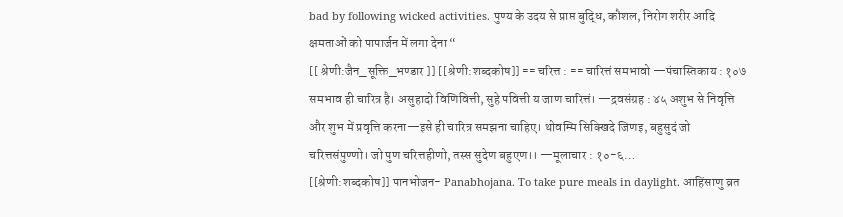bad by following wicked activities. पुण्य के उदय से प्राप्त बुद्धि, कौशल, निरोग शरीर आदि क्षमताओं को पापार्जन में लगा देना “
[[ श्रेणी:जैन_सूक्ति_भण्डार ]] [[श्रेणी:शब्दकोष]] == चरित्त : == चारित्तं समभावो —पंचास्तिकाय : १०७ समभाव ही चारित्र है। असुहादो विणिवित्ती, सुहे पवित्ती य जाण चारित्तं। —द्रवसंग्रह : ४५ अशुभ से निवृत्ति और शुभ में प्रवृत्ति करना—इसे ही चारित्र समझना चाहिए। थोवम्मि सिक्खिदे जिणइ, बहुसुदं जो चरित्तसंपुण्णो। जो पुण चरित्तहीणो, तस्स सुदेण बहुएण।। —मूलाचार : १०-६…
[[श्रेणी:शब्दकोष]] पानभोजन- Panabhojana. To take pure meals in daylight. आहिंसाणु व्रत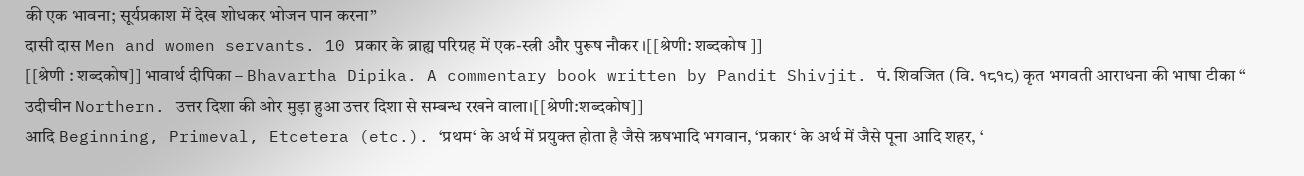की एक भावना; सूर्यप्रकाश में देख शोधकर भोजन पान करना”
दासी दास Men and women servants. 10 प्रकार के ब्राह्य परिग्रह में एक-स्त्री और पुरूष नौकर ।[[श्रेणी: शब्दकोष ]]
[[श्रेणी : शब्दकोष]] भावार्थ दीपिका – Bhavartha Dipika. A commentary book written by Pandit Shivjit. पं. शिवजित (वि. १८१८) कृत भगवती आराधना की भाषा टीका “
उदीचीन Northern. उत्तर दिशा की ओर मुड़ा हुआ उत्तर दिशा से सम्बन्ध रखने वाला।[[श्रेणी:शब्दकोष]]
आदि Beginning, Primeval, Etcetera (etc.). ‘प्रथम‘ के अर्थ में प्रयुक्त होता है जैसे ऋषभादि भगवान, ‘प्रकार‘ के अर्थ में जैसे पूना आदि शहर, ‘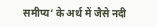समीप्य‘ के अर्थ में जैसे नदी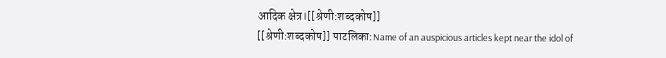आदिक क्षेत्र।[[श्रेणी:शब्दकोष]]
[[श्रेणी:शब्दकोष]] पाटलिका:Name of an auspicious articles kept near the idol of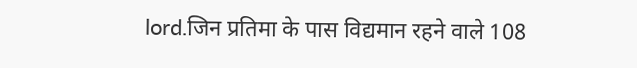lord.जिन प्रतिमा के पास विद्यमान रहने वाले 108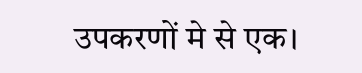उपकरणों मे से एक।